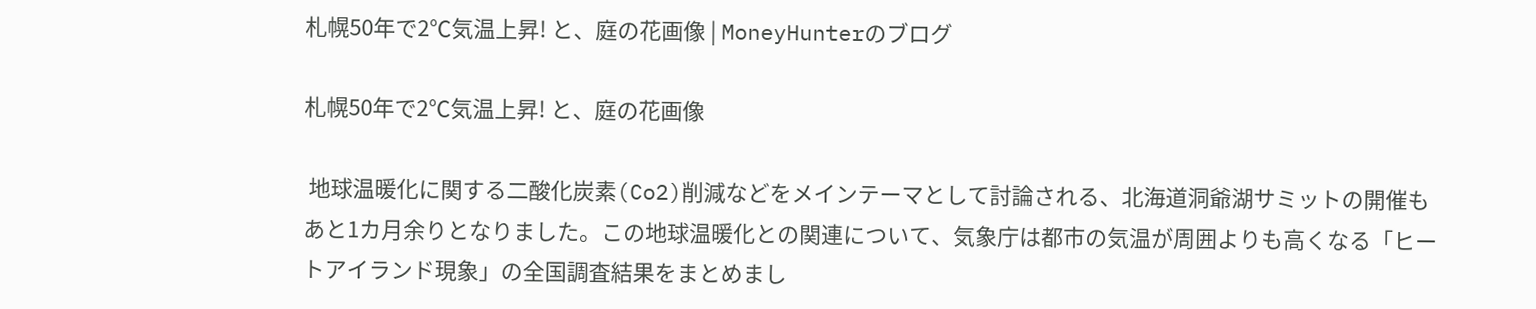札幌50年で2℃気温上昇! と、庭の花画像 | MoneyHunterのブログ

札幌50年で2℃気温上昇! と、庭の花画像

 地球温暖化に関する二酸化炭素(Co2)削減などをメインテーマとして討論される、北海道洞爺湖サミットの開催もあと1カ月余りとなりました。この地球温暖化との関連について、気象庁は都市の気温が周囲よりも高くなる「ヒートアイランド現象」の全国調査結果をまとめまし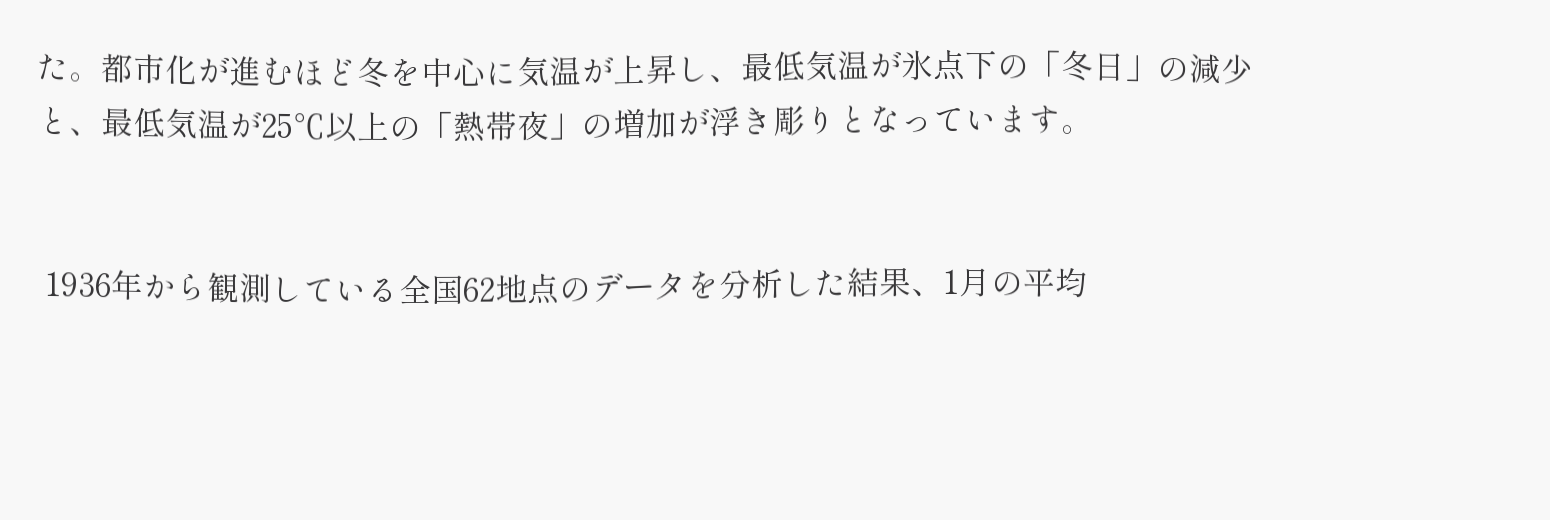た。都市化が進むほど冬を中心に気温が上昇し、最低気温が氷点下の「冬日」の減少と、最低気温が25℃以上の「熱帯夜」の増加が浮き彫りとなっています。


 1936年から観測している全国62地点のデータを分析した結果、1月の平均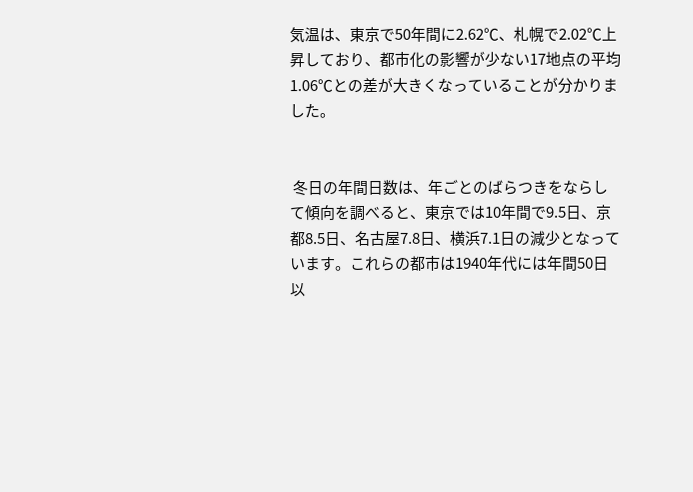気温は、東京で50年間に2.62℃、札幌で2.02℃上昇しており、都市化の影響が少ない17地点の平均1.06℃との差が大きくなっていることが分かりました。


 冬日の年間日数は、年ごとのばらつきをならして傾向を調べると、東京では10年間で9.5日、京都8.5日、名古屋7.8日、横浜7.1日の減少となっています。これらの都市は1940年代には年間50日以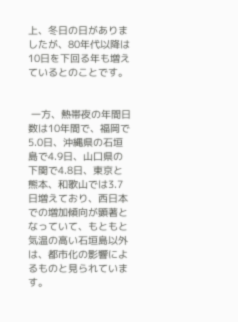上、冬日の日がありましたが、80年代以降は10日を下回る年も増えているとのことです。


 一方、熱帯夜の年間日数は10年間で、福岡で5.0日、沖縄県の石垣島で4.9日、山口県の下関で4.8日、東京と熊本、和歌山では3.7日増えており、西日本での増加傾向が顕著となっていて、もともと気温の高い石垣島以外は、都市化の影響によるものと見られています。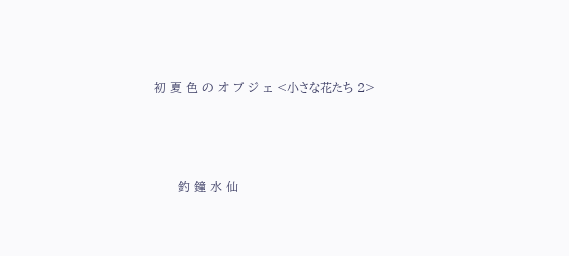初 夏 色 の オ ブ ジ ェ <小さな花たち 2>



      釣 鐘 水 仙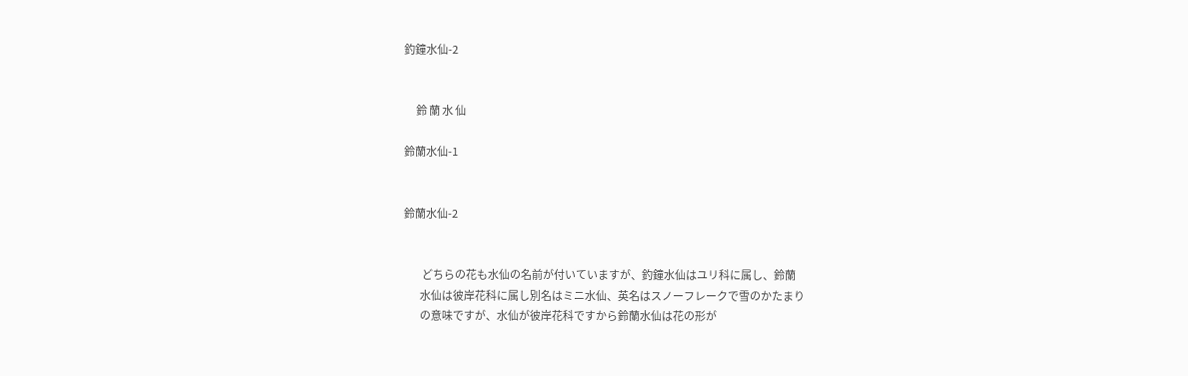釣鐘水仙-2


      鈴 蘭 水 仙

鈴蘭水仙-1


鈴蘭水仙-2


         どちらの花も水仙の名前が付いていますが、釣鐘水仙はユリ科に属し、鈴蘭
        水仙は彼岸花科に属し別名はミニ水仙、英名はスノーフレークで雪のかたまり
        の意味ですが、水仙が彼岸花科ですから鈴蘭水仙は花の形が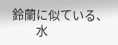鈴蘭に似ている、
        水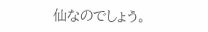仙なのでしょう。